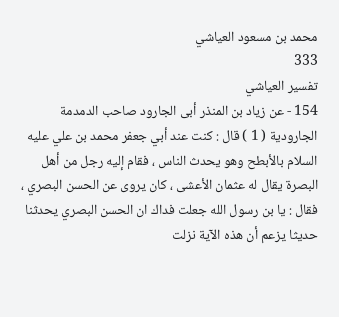محمد بن مسعود العياشي
333
تفسير العياشي
154 - عن زياد بن المنذر أبى الجارود صاحب الدمدمة الجارودية ( 1 ) قال : كنت عند أبي جعفر محمد بن علي عليه السلام بالأبطح وهو يحدث الناس ، فقام إليه رجل من أهل البصرة يقال له عثمان الأعشى ، كان يروى عن الحسن البصري ، فقال : يا بن رسول الله جعلت فداك ان الحسن البصري يحدثنا حديثا يزعم أن هذه الآية نزلت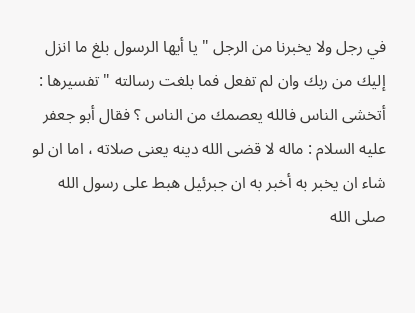في رجل ولا يخبرنا من الرجل " يا أيها الرسول بلغ ما انزل إليك من ربك وان لم تفعل فما بلغت رسالته " تفسيرها : أتخشى الناس فالله يعصمك من الناس ؟ فقال أبو جعفر عليه السلام : ماله لا قضى الله دينه يعنى صلاته ، اما ان لو شاء ان يخبر به أخبر به ان جبرئيل هبط على رسول الله صلى الله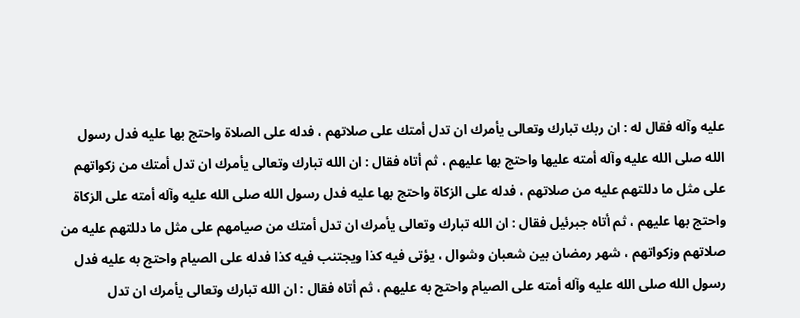عليه وآله فقال له : ان ربك تبارك وتعالى يأمرك ان تدل أمتك على صلاتهم ، فدله على الصلاة واحتج بها عليه فدل رسول الله صلى الله عليه وآله أمته عليها واحتج بها عليهم ، ثم أتاه فقال : ان الله تبارك وتعالى يأمرك ان تدل أمتك من زكواتهم على مثل ما دللتهم عليه من صلاتهم ، فدله على الزكاة واحتج بها عليه فدل رسول الله صلى الله عليه وآله أمته على الزكاة واحتج بها عليهم ، ثم أتاه جبرئيل فقال : ان الله تبارك وتعالى يأمرك ان تدل أمتك من صيامهم على مثل ما دللتهم عليه من صلاتهم وزكواتهم ، شهر رمضان بين شعبان وشوال ، يؤتى فيه كذا ويجتنب فيه كذا فدله على الصيام واحتج به عليه فدل رسول الله صلى الله عليه وآله أمته على الصيام واحتج به عليهم ، ثم أتاه فقال : ان الله تبارك وتعالى يأمرك ان تدل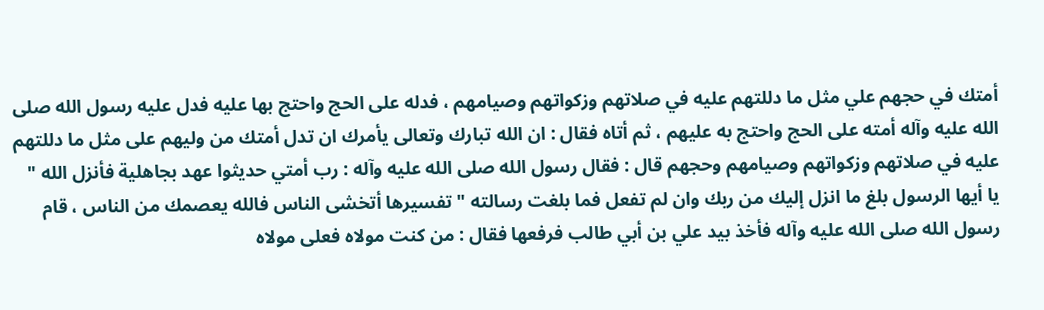أمتك في حجهم علي مثل ما دللتهم عليه في صلاتهم وزكواتهم وصيامهم ، فدله على الحج واحتج بها عليه فدل عليه رسول الله صلى الله عليه وآله أمته على الحج واحتج به عليهم ، ثم أتاه فقال : ان الله تبارك وتعالى يأمرك ان تدل أمتك من وليهم على مثل ما دللتهم عليه في صلاتهم وزكواتهم وصيامهم وحجهم قال : فقال رسول الله صلى الله عليه وآله : رب أمتي حديثوا عهد بجاهلية فأنزل الله " يا أيها الرسول بلغ ما انزل إليك من ربك وان لم تفعل فما بلغت رسالته " تفسيرها أتخشى الناس فالله يعصمك من الناس ، قام رسول الله صلى الله عليه وآله فأخذ بيد علي بن أبي طالب فرفعها فقال : من كنت مولاه فعلى مولاه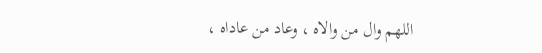اللهم وال من والاه ، وعاد من عاداه ،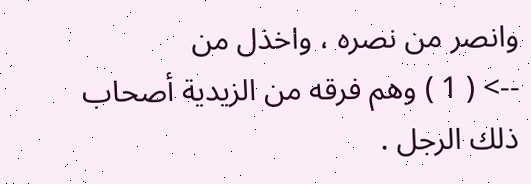وانصر من نصره ، واخذل من
--> ( 1 ) وهم فرقه من الزيدية أصحاب ذلك الرجل .